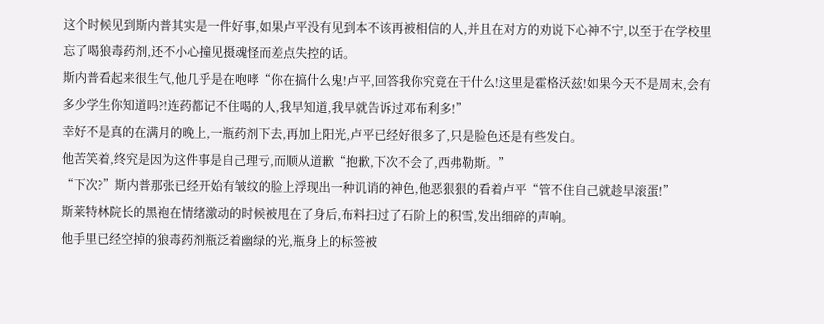这个时候见到斯内普其实是一件好事,如果卢平没有见到本不该再被相信的人,并且在对方的劝说下心神不宁,以至于在学校里忘了喝狼毒药剂,还不小心撞见摄魂怪而差点失控的话。
斯内普看起来很生气,他几乎是在咆哮“你在搞什么鬼!卢平,回答我你究竟在干什么!这里是霍格沃兹!如果今天不是周末,会有多少学生你知道吗?!连药都记不住喝的人,我早知道,我早就告诉过邓布利多!”
幸好不是真的在满月的晚上,一瓶药剂下去,再加上阳光,卢平已经好很多了,只是脸色还是有些发白。
他苦笑着,终究是因为这件事是自己理亏,而顺从道歉“抱歉,下次不会了,西弗勒斯。”
“下次?”斯内普那张已经开始有皱纹的脸上浮现出一种讥诮的神色,他恶狠狠的看着卢平“管不住自己就趁早滚蛋!”
斯莱特林院长的黑袍在情绪激动的时候被甩在了身后,布料扫过了石阶上的积雪,发出细碎的声响。
他手里已经空掉的狼毒药剂瓶泛着幽绿的光,瓶身上的标签被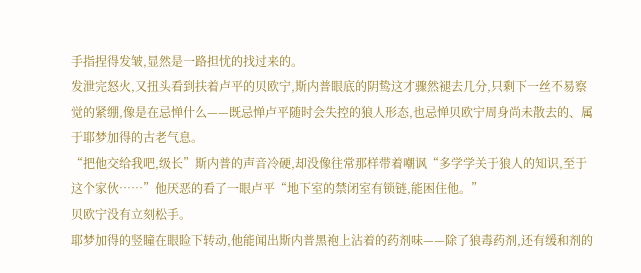手指捏得发皱,显然是一路担忧的找过来的。
发泄完怒火,又扭头看到扶着卢平的贝欧宁,斯内普眼底的阴鸷这才骤然褪去几分,只剩下一丝不易察觉的紧绷,像是在忌惮什么——既忌惮卢平随时会失控的狼人形态,也忌惮贝欧宁周身尚未散去的、属于耶梦加得的古老气息。
“把他交给我吧,级长”斯内普的声音冷硬,却没像往常那样带着嘲讽“多学学关于狼人的知识,至于这个家伙……”他厌恶的看了一眼卢平“地下室的禁闭室有锁链,能困住他。”
贝欧宁没有立刻松手。
耶梦加得的竖瞳在眼睑下转动,他能闻出斯内普黑袍上沾着的药剂味——除了狼毒药剂,还有缓和剂的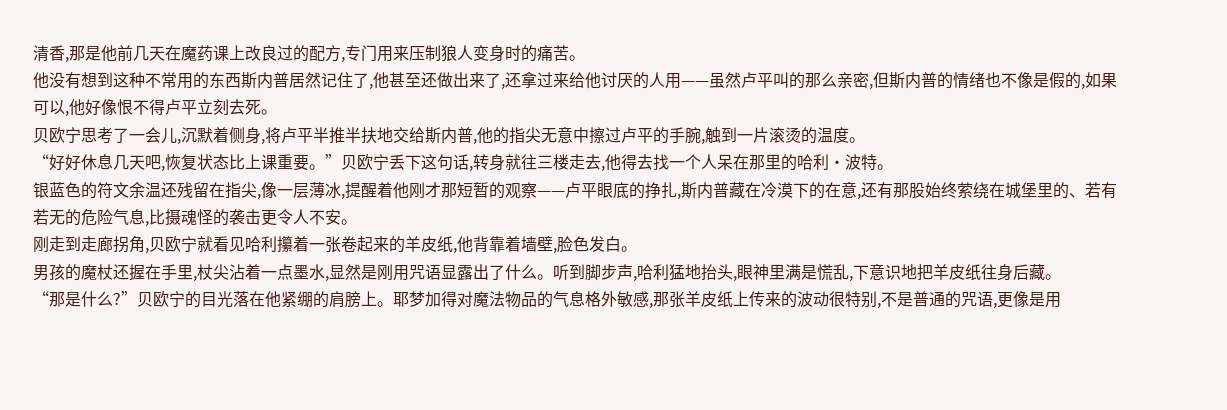清香,那是他前几天在魔药课上改良过的配方,专门用来压制狼人变身时的痛苦。
他没有想到这种不常用的东西斯内普居然记住了,他甚至还做出来了,还拿过来给他讨厌的人用——虽然卢平叫的那么亲密,但斯内普的情绪也不像是假的,如果可以,他好像恨不得卢平立刻去死。
贝欧宁思考了一会儿,沉默着侧身,将卢平半推半扶地交给斯内普,他的指尖无意中擦过卢平的手腕,触到一片滚烫的温度。
“好好休息几天吧,恢复状态比上课重要。”贝欧宁丢下这句话,转身就往三楼走去,他得去找一个人呆在那里的哈利·波特。
银蓝色的符文余温还残留在指尖,像一层薄冰,提醒着他刚才那短暂的观察——卢平眼底的挣扎,斯内普藏在冷漠下的在意,还有那股始终萦绕在城堡里的、若有若无的危险气息,比摄魂怪的袭击更令人不安。
刚走到走廊拐角,贝欧宁就看见哈利攥着一张卷起来的羊皮纸,他背靠着墙壁,脸色发白。
男孩的魔杖还握在手里,杖尖沾着一点墨水,显然是刚用咒语显露出了什么。听到脚步声,哈利猛地抬头,眼神里满是慌乱,下意识地把羊皮纸往身后藏。
“那是什么?”贝欧宁的目光落在他紧绷的肩膀上。耶梦加得对魔法物品的气息格外敏感,那张羊皮纸上传来的波动很特别,不是普通的咒语,更像是用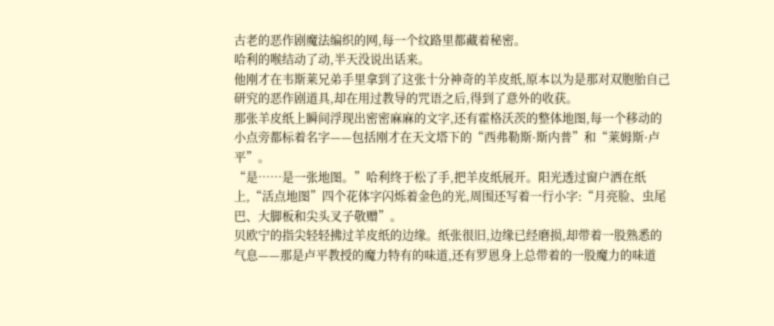古老的恶作剧魔法编织的网,每一个纹路里都藏着秘密。
哈利的喉结动了动,半天没说出话来。
他刚才在韦斯莱兄弟手里拿到了这张十分神奇的羊皮纸,原本以为是那对双胞胎自己研究的恶作剧道具,却在用过教导的咒语之后,得到了意外的收获。
那张羊皮纸上瞬间浮现出密密麻麻的文字,还有霍格沃茨的整体地图,每一个移动的小点旁都标着名字——包括刚才在天文塔下的“西弗勒斯·斯内普”和“莱姆斯·卢平”。
“是……是一张地图。”哈利终于松了手,把羊皮纸展开。阳光透过窗户洒在纸上,“活点地图”四个花体字闪烁着金色的光,周围还写着一行小字:“月亮脸、虫尾巴、大脚板和尖头叉子敬赠”。
贝欧宁的指尖轻轻拂过羊皮纸的边缘。纸张很旧,边缘已经磨损,却带着一股熟悉的气息——那是卢平教授的魔力特有的味道,还有罗恩身上总带着的一股魔力的味道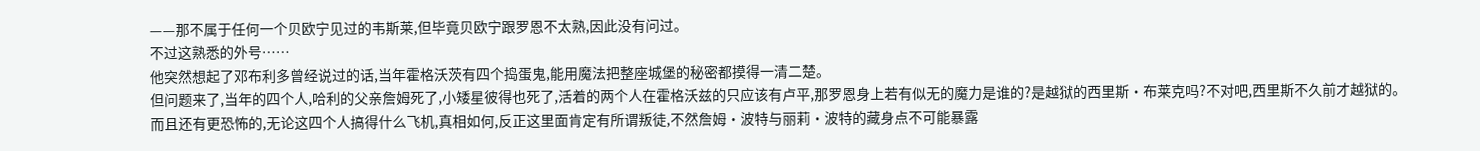——那不属于任何一个贝欧宁见过的韦斯莱,但毕竟贝欧宁跟罗恩不太熟,因此没有问过。
不过这熟悉的外号……
他突然想起了邓布利多曾经说过的话,当年霍格沃茨有四个捣蛋鬼,能用魔法把整座城堡的秘密都摸得一清二楚。
但问题来了,当年的四个人,哈利的父亲詹姆死了,小矮星彼得也死了,活着的两个人在霍格沃兹的只应该有卢平,那罗恩身上若有似无的魔力是谁的?是越狱的西里斯·布莱克吗?不对吧,西里斯不久前才越狱的。
而且还有更恐怖的,无论这四个人搞得什么飞机,真相如何,反正这里面肯定有所谓叛徒,不然詹姆·波特与丽莉·波特的藏身点不可能暴露